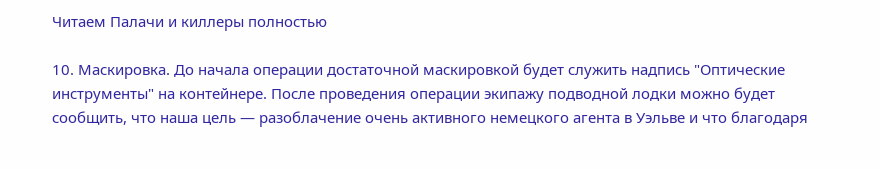Читаем Палачи и киллеры полностью

10. Маскировка. До начала операции достаточной маскировкой будет служить надпись "Оптические инструменты" на контейнере. После проведения операции экипажу подводной лодки можно будет сообщить, что наша цель — разоблачение очень активного немецкого агента в Уэльве и что благодаря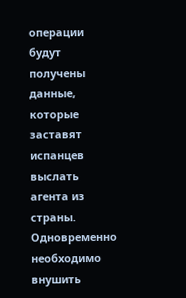операции будут получены данные, которые заставят испанцев выслать агента из страны. Одновременно необходимо внушить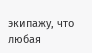экипажу, что любая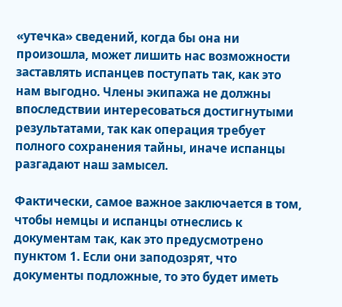«утечка» сведений, когда бы она ни произошла, может лишить нас возможности заставлять испанцев поступать так, как это нам выгодно. Члены экипажа не должны впоследствии интересоваться достигнутыми результатами, так как операция требует полного сохранения тайны, иначе испанцы разгадают наш замысел.

Фактически, самое важное заключается в том, чтобы немцы и испанцы отнеслись к документам так, как это предусмотрено пунктом 1. Если они заподозрят, что документы подложные, то это будет иметь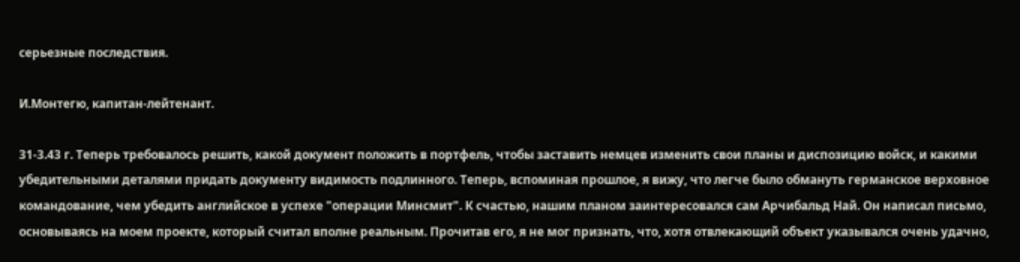серьезные последствия.

И.Монтегю, капитан-лейтенант.

31-3.43 г. Теперь требовалось решить, какой документ положить в портфель, чтобы заставить немцев изменить свои планы и диспозицию войск, и какими убедительными деталями придать документу видимость подлинного. Теперь, вспоминая прошлое, я вижу, что легче было обмануть германское верховное командование, чем убедить английское в успехе "операции Минсмит". К счастью, нашим планом заинтересовался сам Арчибальд Най. Он написал письмо, основываясь на моем проекте, который считал вполне реальным. Прочитав его, я не мог признать, что, хотя отвлекающий объект указывался очень удачно,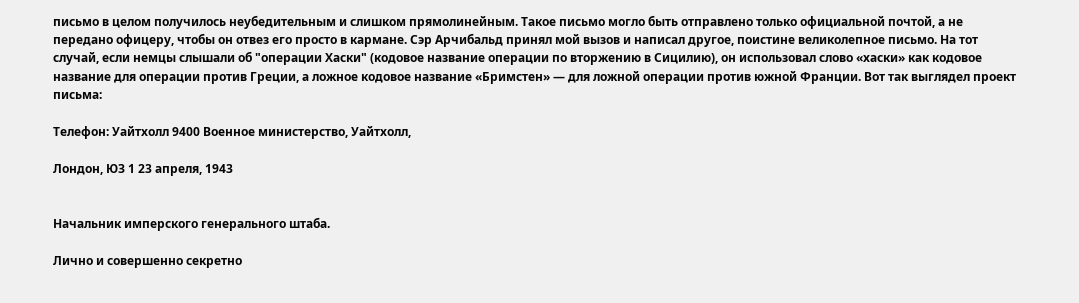письмо в целом получилось неубедительным и слишком прямолинейным. Такое письмо могло быть отправлено только официальной почтой, а не передано офицеру, чтобы он отвез его просто в кармане. Сэр Арчибальд принял мой вызов и написал другое, поистине великолепное письмо. На тот случай, если немцы слышали об "операции Хаски" (кодовое название операции по вторжению в Сицилию), он использовал слово «хаски» как кодовое название для операции против Греции, а ложное кодовое название «Бримстен» — для ложной операции против южной Франции. Вот так выглядел проект письма:

Телефон: Уайтхолл 9400 Военное министерство, Уайтхолл,

Лондон, ЮЗ 1 23 апреля, 1943


Начальник имперского генерального штаба.

Лично и совершенно секретно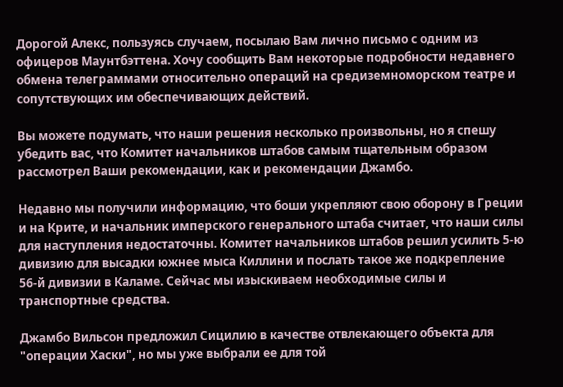Дорогой Алекс, пользуясь случаем, посылаю Вам лично письмо с одним из офицеров Маунтбэттена. Хочу сообщить Вам некоторые подробности недавнего обмена телеграммами относительно операций на средиземноморском театре и сопутствующих им обеспечивающих действий.

Вы можете подумать, что наши решения несколько произвольны, но я спешу убедить вас, что Комитет начальников штабов самым тщательным образом рассмотрел Ваши рекомендации, как и рекомендации Джамбо.

Недавно мы получили информацию, что боши укрепляют свою оборону в Греции и на Крите, и начальник имперского генерального штаба считает, что наши силы для наступления недостаточны. Комитет начальников штабов решил усилить 5-ю дивизию для высадки южнее мыса Киллини и послать такое же подкрепление 56-й дивизии в Каламе. Сейчас мы изыскиваем необходимые силы и транспортные средства.

Джамбо Вильсон предложил Сицилию в качестве отвлекающего объекта для "операции Хаски", но мы уже выбрали ее для той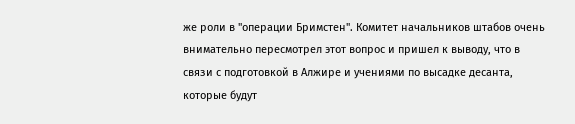же роли в "операции Бримстен". Комитет начальников штабов очень внимательно пересмотрел этот вопрос и пришел к выводу, что в связи с подготовкой в Алжире и учениями по высадке десанта, которые будут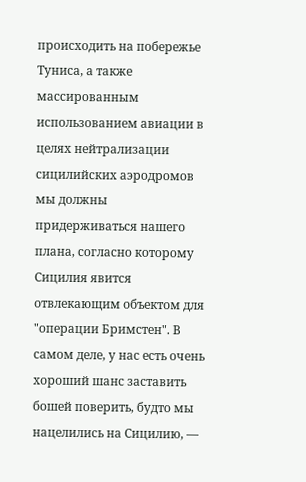происходить на побережье Туниса, а также массированным использованием авиации в целях нейтрализации сицилийских аэродромов мы должны придерживаться нашего плана, согласно которому Сицилия явится отвлекающим объектом для "операции Бримстен". В самом деле, у нас есть очень хороший шанс заставить бошей поверить, будто мы нацелились на Сицилию, —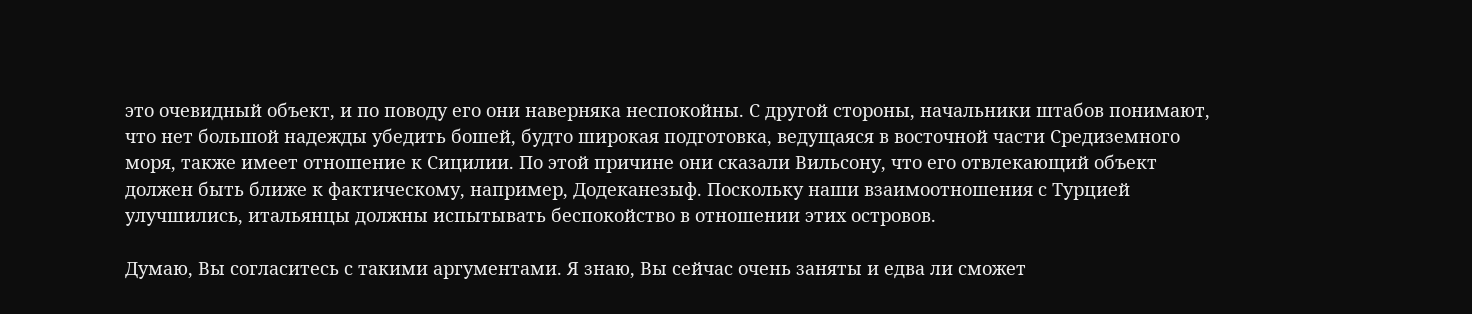это очевидный объект, и по поводу его они наверняка неспокойны. С другой стороны, начальники штабов понимают, что нет большой надежды убедить бошей, будто широкая подготовка, ведущаяся в восточной части Средиземного моря, также имеет отношение к Сицилии. По этой причине они сказали Вильсону, что его отвлекающий объект должен быть ближе к фактическому, например, Додеканезыф. Поскольку наши взаимоотношения с Турцией улучшились, итальянцы должны испытывать беспокойство в отношении этих островов.

Думаю, Вы согласитесь с такими аргументами. Я знаю, Вы сейчас очень заняты и едва ли сможет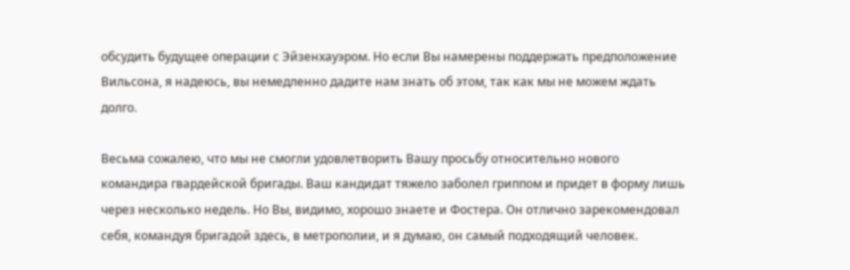обсудить будущее операции с Эйзенхауэром. Но если Вы намерены поддержать предположение Вильсона, я надеюсь, вы немедленно дадите нам знать об этом, так как мы не можем ждать долго.

Весьма сожалею, что мы не смогли удовлетворить Вашу просьбу относительно нового командира гвардейской бригады. Ваш кандидат тяжело заболел гриппом и придет в форму лишь через несколько недель. Но Вы, видимо, хорошо знаете и Фостера. Он отлично зарекомендовал себя, командуя бригадой здесь, в метрополии, и я думаю, он самый подходящий человек.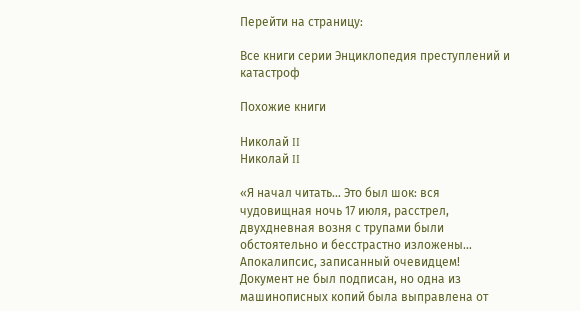Перейти на страницу:

Все книги серии Энциклопедия преступлений и катастроф

Похожие книги

Николай II
Николай II

«Я начал читать… Это был шок: вся чудовищная ночь 17 июля, расстрел, двухдневная возня с трупами были обстоятельно и бесстрастно изложены… Апокалипсис, записанный очевидцем! Документ не был подписан, но одна из машинописных копий была выправлена от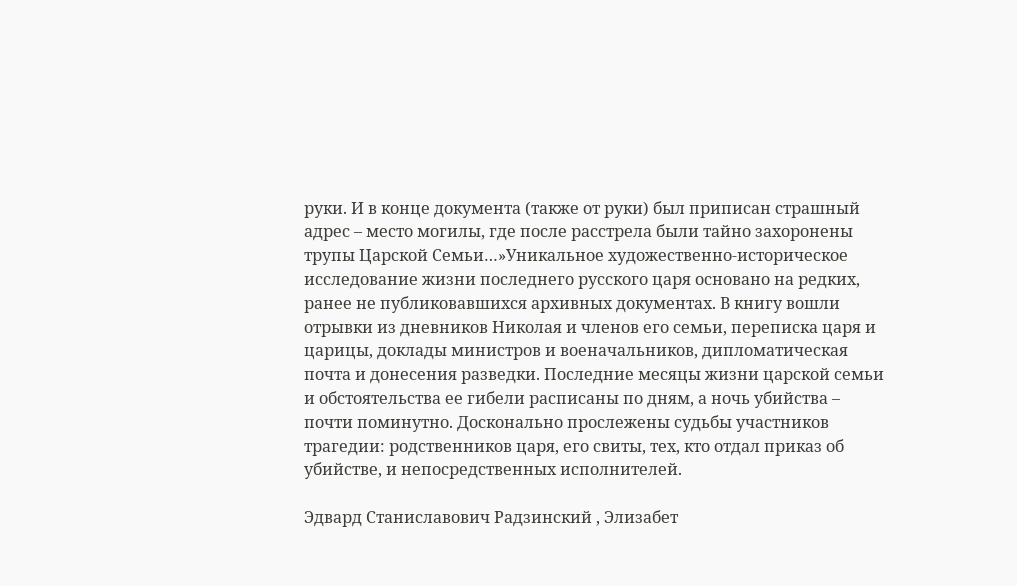руки. И в конце документа (также от руки) был приписан страшный адрес – место могилы, где после расстрела были тайно захоронены трупы Царской Семьи…»Уникальное художественно-историческое исследование жизни последнего русского царя основано на редких, ранее не публиковавшихся архивных документах. В книгу вошли отрывки из дневников Николая и членов его семьи, переписка царя и царицы, доклады министров и военачальников, дипломатическая почта и донесения разведки. Последние месяцы жизни царской семьи и обстоятельства ее гибели расписаны по дням, а ночь убийства – почти поминутно. Досконально прослежены судьбы участников трагедии: родственников царя, его свиты, тех, кто отдал приказ об убийстве, и непосредственных исполнителей.

Эдвард Станиславович Радзинский , Элизабет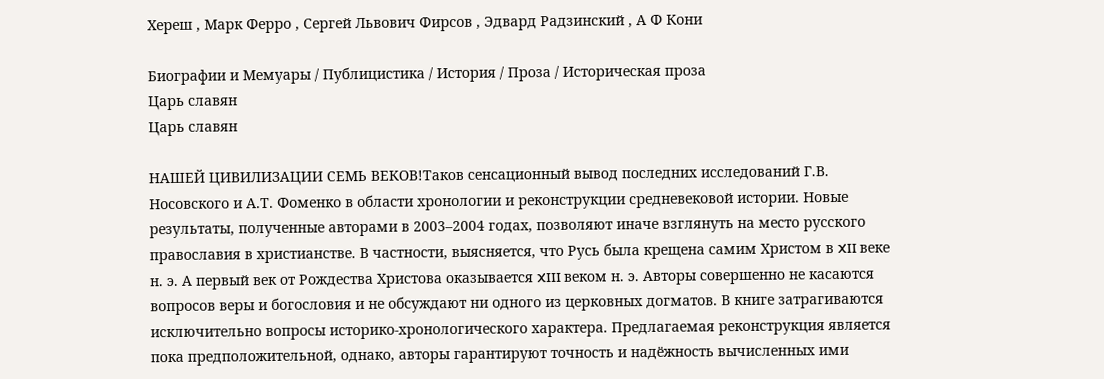Хереш , Марк Ферро , Сергей Львович Фирсов , Эдвард Радзинский , А Ф Кони

Биографии и Мемуары / Публицистика / История / Проза / Историческая проза
Царь славян
Царь славян

НАШЕЙ ЦИВИЛИЗАЦИИ СЕМЬ ВЕКОВ!Таков сенсационный вывод последних исследований Г.В. Носовского и А.Т. Фоменко в области хронологии и реконструкции средневековой истории. Новые результаты, полученные авторами в 2003–2004 годах, позволяют иначе взглянуть на место русского православия в христианстве. В частности, выясняется, что Русь была крещена самим Христом в XII веке н. э. А первый век от Рождества Христова оказывается XIII веком н. э. Авторы совершенно не касаются вопросов веры и богословия и не обсуждают ни одного из церковных догматов. В книге затрагиваются исключительно вопросы историко-хронологического характера. Предлагаемая реконструкция является пока предположительной, однако, авторы гарантируют точность и надёжность вычисленных ими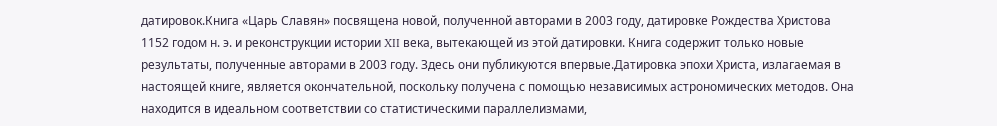датировок.Книга «Царь Славян» посвящена новой, полученной авторами в 2003 году, датировке Рождества Христова 1152 годом н. э. и реконструкции истории XII века, вытекающей из этой датировки. Книга содержит только новые результаты, полученные авторами в 2003 году. Здесь они публикуются впервые.Датировка эпохи Христа, излагаемая в настоящей книге, является окончательной, поскольку получена с помощью независимых астрономических методов. Она находится в идеальном соответствии со статистическими параллелизмами,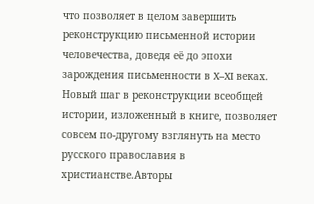что позволяет в целом завершить реконструкцию письменной истории человечества, доведя её до эпохи зарождения письменности в X–XI веках. Новый шаг в реконструкции всеобщей истории, изложенный в книге, позволяет совсем по-другому взглянуть на место русского православия в христианстве.Авторы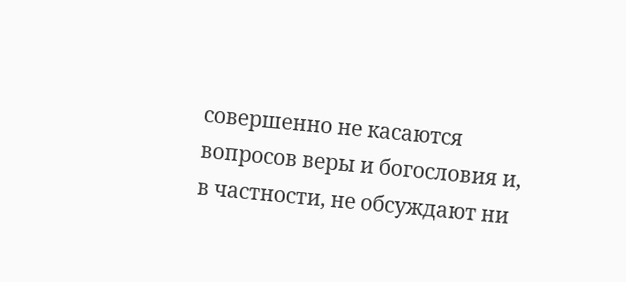совершенно не касаются вопросов веры и богословия и, в частности, не обсуждают ни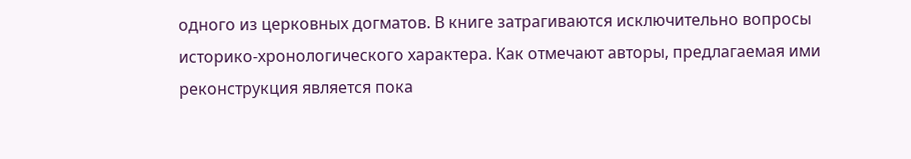одного из церковных догматов. В книге затрагиваются исключительно вопросы историко-хронологического характера. Как отмечают авторы, предлагаемая ими реконструкция является пока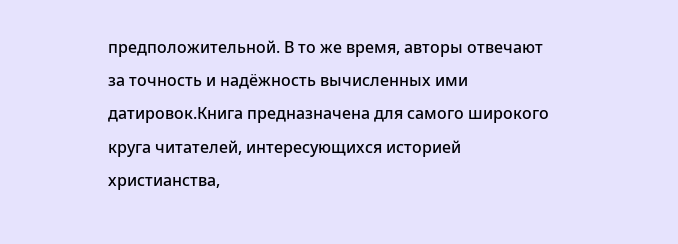предположительной. В то же время, авторы отвечают за точность и надёжность вычисленных ими датировок.Книга предназначена для самого широкого круга читателей, интересующихся историей христианства,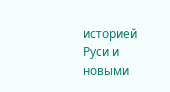историей Руси и новыми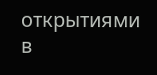открытиями в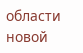области новой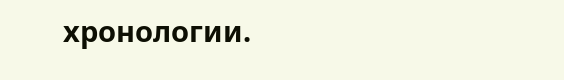хронологии.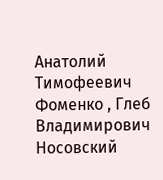Анатолий Тимофеевич Фоменко , Глеб Владимирович Носовский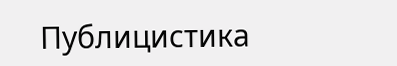Публицистика